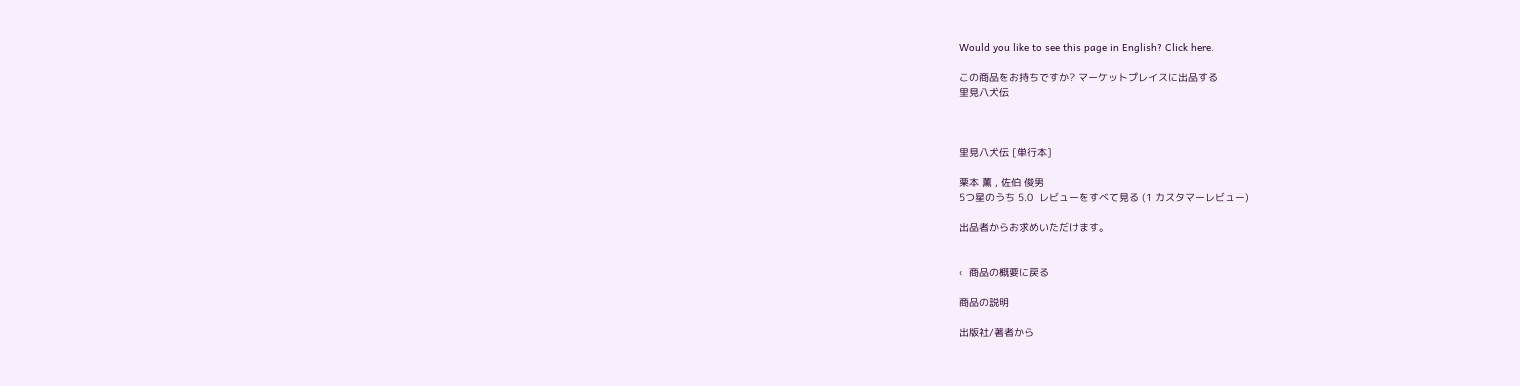Would you like to see this page in English? Click here.

この商品をお持ちですか? マーケットプレイスに出品する
里見八犬伝



里見八犬伝 [単行本]

栗本 薫 , 佐伯 俊男
5つ星のうち 5.0  レビューをすべて見る (1 カスタマーレビュー)

出品者からお求めいただけます。


‹  商品の概要に戻る

商品の説明

出版社/著者から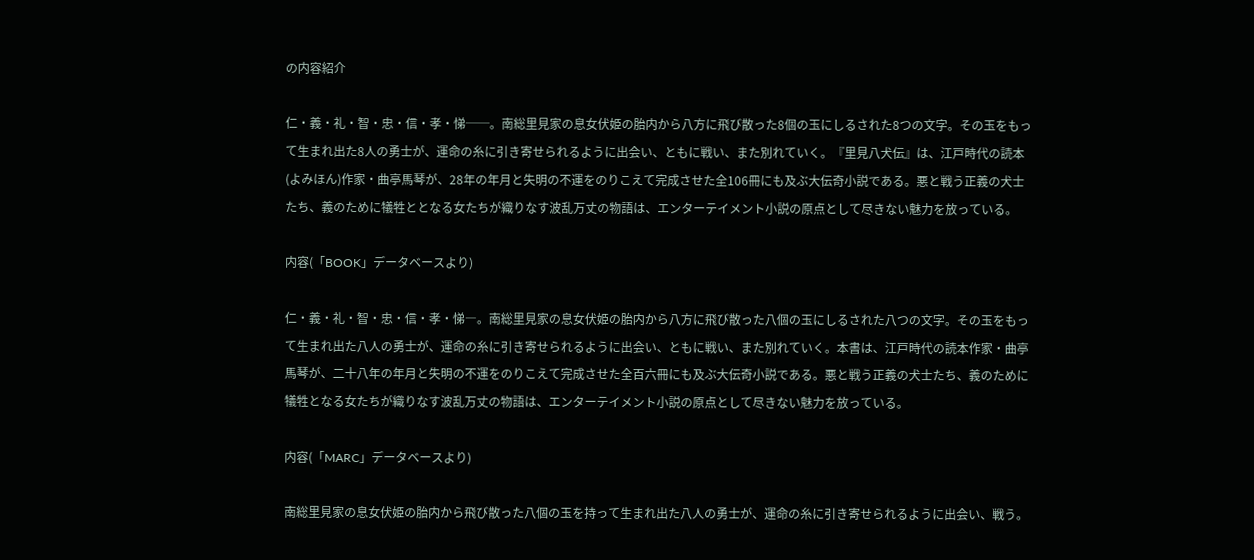の内容紹介

仁・義・礼・智・忠・信・孝・悌──。南総里見家の息女伏姫の胎内から八方に飛び散った8個の玉にしるされた8つの文字。その玉をもって生まれ出た8人の勇士が、運命の糸に引き寄せられるように出会い、ともに戦い、また別れていく。『里見八犬伝』は、江戸時代の読本(よみほん)作家・曲亭馬琴が、28年の年月と失明の不運をのりこえて完成させた全106冊にも及ぶ大伝奇小説である。悪と戦う正義の犬士たち、義のために犠牲ととなる女たちが織りなす波乱万丈の物語は、エンターテイメント小説の原点として尽きない魅力を放っている。

内容(「BOOK」データベースより)

仁・義・礼・智・忠・信・孝・悌―。南総里見家の息女伏姫の胎内から八方に飛び散った八個の玉にしるされた八つの文字。その玉をもって生まれ出た八人の勇士が、運命の糸に引き寄せられるように出会い、ともに戦い、また別れていく。本書は、江戸時代の読本作家・曲亭馬琴が、二十八年の年月と失明の不運をのりこえて完成させた全百六冊にも及ぶ大伝奇小説である。悪と戦う正義の犬士たち、義のために犠牲となる女たちが織りなす波乱万丈の物語は、エンターテイメント小説の原点として尽きない魅力を放っている。

内容(「MARC」データベースより)

南総里見家の息女伏姫の胎内から飛び散った八個の玉を持って生まれ出た八人の勇士が、運命の糸に引き寄せられるように出会い、戦う。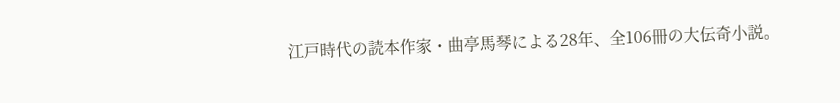江戸時代の読本作家・曲亭馬琴による28年、全106冊の大伝奇小説。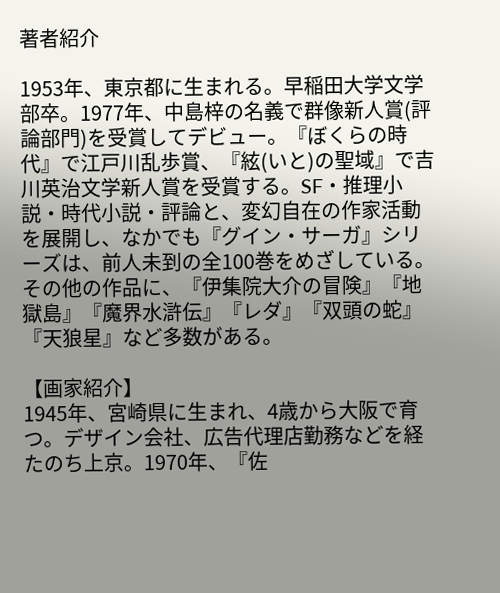著者紹介

1953年、東京都に生まれる。早稲田大学文学部卒。1977年、中島梓の名義で群像新人賞(評論部門)を受賞してデビュー。『ぼくらの時代』で江戸川乱歩賞、『絃(いと)の聖域』で吉川英治文学新人賞を受賞する。SF・推理小説・時代小説・評論と、変幻自在の作家活動を展開し、なかでも『グイン・サーガ』シリーズは、前人未到の全100巻をめざしている。その他の作品に、『伊集院大介の冒険』『地獄島』『魔界水滸伝』『レダ』『双頭の蛇』『天狼星』など多数がある。

【画家紹介】
1945年、宮崎県に生まれ、4歳から大阪で育つ。デザイン会社、広告代理店勤務などを経たのち上京。1970年、『佐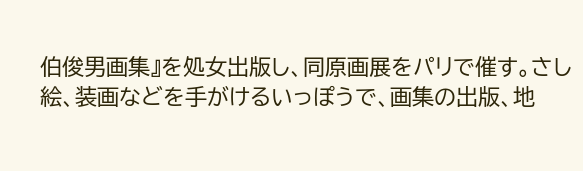伯俊男画集』を処女出版し、同原画展をパリで催す。さし絵、装画などを手がけるいっぽうで、画集の出版、地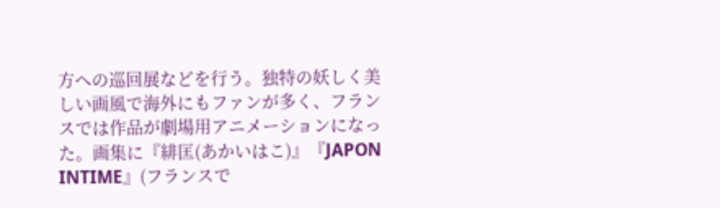方への巡回展などを行う。独特の妖しく美しい画風で海外にもファンが多く、フランスでは作品が劇場用アニメーションになった。画集に『緋匡(あかいはこ)』『JAPON INTIME』(フランスで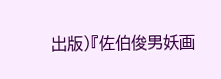出版)『佐伯俊男妖画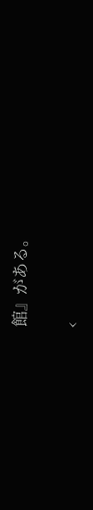館』がある。

‹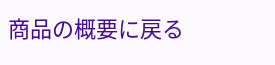商品の概要に戻る